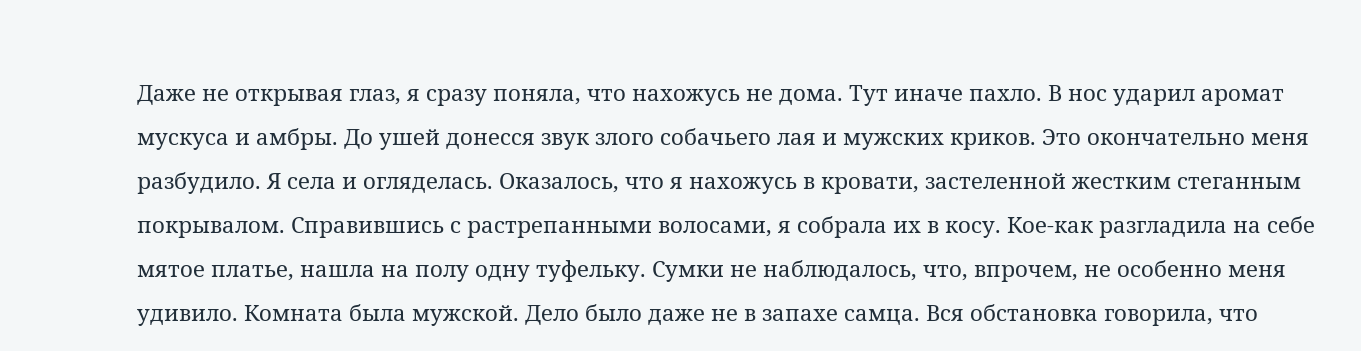Даже не открывая глаз, я сразу поняла, что нахожусь не дома. Тут иначе пахло. В нос ударил аромат мускуса и амбры. До ушей донесся звук злого собачьего лая и мужских криков. Это окончательно меня разбудило. Я села и огляделась. Оказалось, что я нахожусь в кровати, застеленной жестким стеганным покрывалом. Справившись с растрепанными волосами, я собрала их в косу. Кое-как разгладила на себе мятое платье, нашла на полу одну туфельку. Сумки не наблюдалось, что, впрочем, не особенно меня удивило. Комната была мужской. Дело было даже не в запахе самца. Вся обстановка говорила, что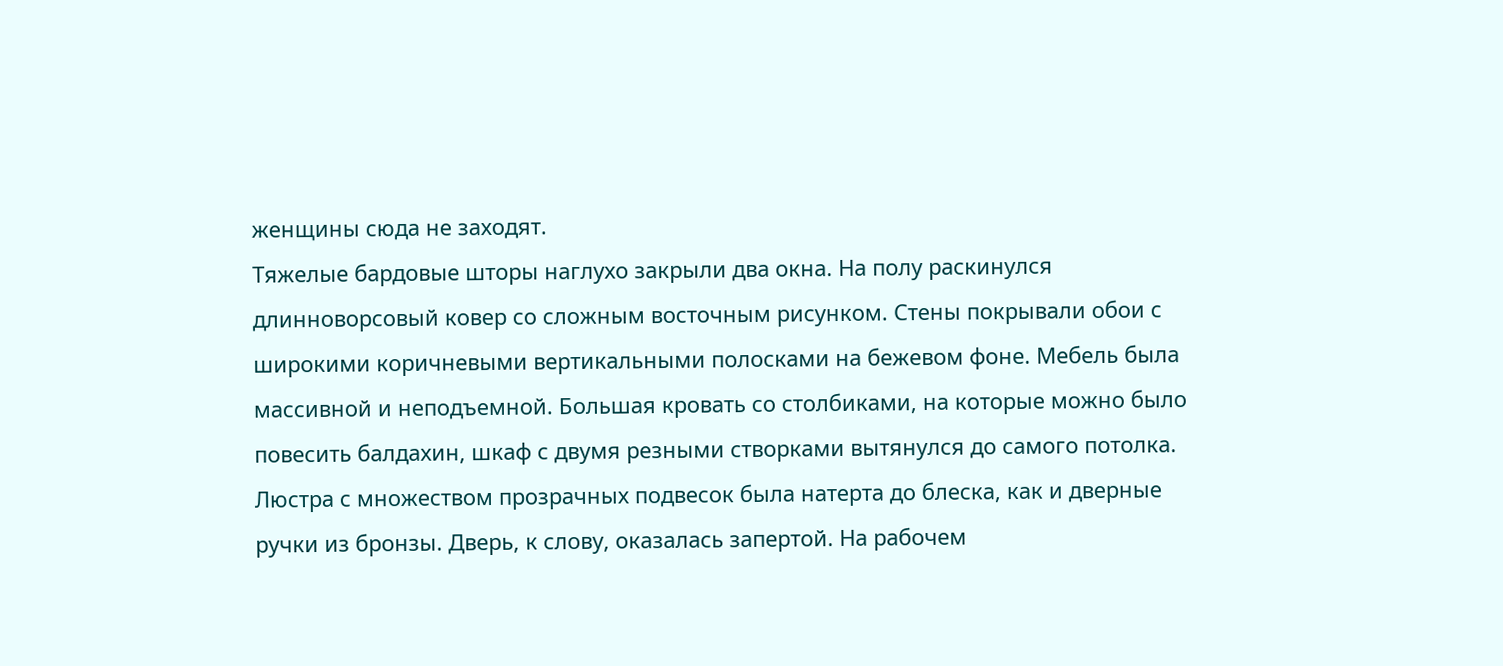женщины сюда не заходят.
Тяжелые бардовые шторы наглухо закрыли два окна. На полу раскинулся длинноворсовый ковер со сложным восточным рисунком. Стены покрывали обои с широкими коричневыми вертикальными полосками на бежевом фоне. Мебель была массивной и неподъемной. Большая кровать со столбиками, на которые можно было повесить балдахин, шкаф с двумя резными створками вытянулся до самого потолка. Люстра с множеством прозрачных подвесок была натерта до блеска, как и дверные ручки из бронзы. Дверь, к слову, оказалась запертой. На рабочем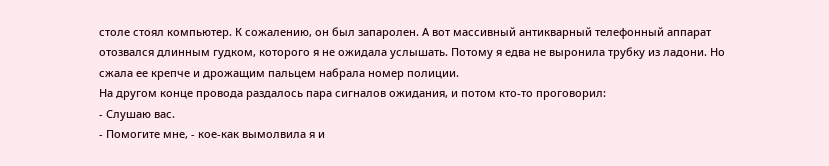столе стоял компьютер. К сожалению, он был запаролен. А вот массивный антикварный телефонный аппарат отозвался длинным гудком, которого я не ожидала услышать. Потому я едва не выронила трубку из ладони. Но сжала ее крепче и дрожащим пальцем набрала номер полиции.
На другом конце провода раздалось пара сигналов ожидания, и потом кто-то проговорил:
- Слушаю вас.
- Помогите мне, - кое-как вымолвила я и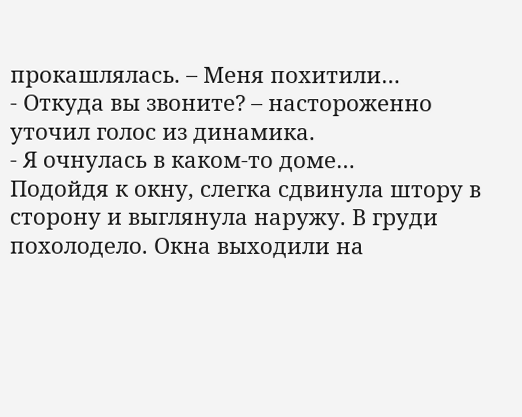прокашлялась. – Меня похитили…
- Откуда вы звоните? – настороженно уточил голос из динамика.
- Я очнулась в каком-то доме…
Подойдя к окну, слегка сдвинула штору в сторону и выглянула наружу. В груди похолодело. Окна выходили на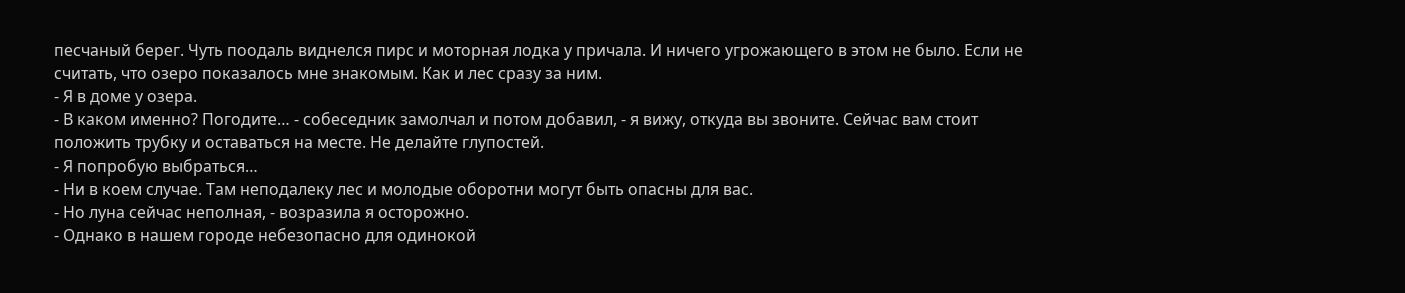песчаный берег. Чуть поодаль виднелся пирс и моторная лодка у причала. И ничего угрожающего в этом не было. Если не считать, что озеро показалось мне знакомым. Как и лес сразу за ним.
- Я в доме у озера.
- В каком именно? Погодите… - собеседник замолчал и потом добавил, - я вижу, откуда вы звоните. Сейчас вам стоит положить трубку и оставаться на месте. Не делайте глупостей.
- Я попробую выбраться…
- Ни в коем случае. Там неподалеку лес и молодые оборотни могут быть опасны для вас.
- Но луна сейчас неполная, - возразила я осторожно.
- Однако в нашем городе небезопасно для одинокой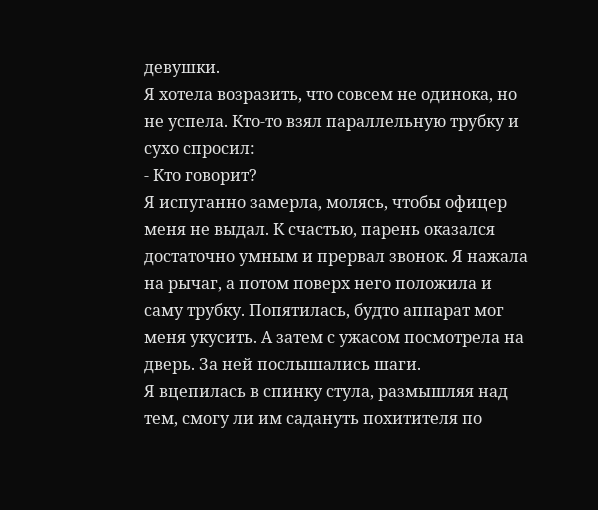девушки.
Я хотела возразить, что совсем не одинока, но не успела. Кто-то взял параллельную трубку и сухо спросил:
- Кто говорит?
Я испуганно замерла, молясь, чтобы офицер меня не выдал. К счастью, парень оказался достаточно умным и прервал звонок. Я нажала на рычаг, а потом поверх него положила и саму трубку. Попятилась, будто аппарат мог меня укусить. А затем с ужасом посмотрела на дверь. За ней послышались шаги.
Я вцепилась в спинку стула, размышляя над тем, смогу ли им садануть похитителя по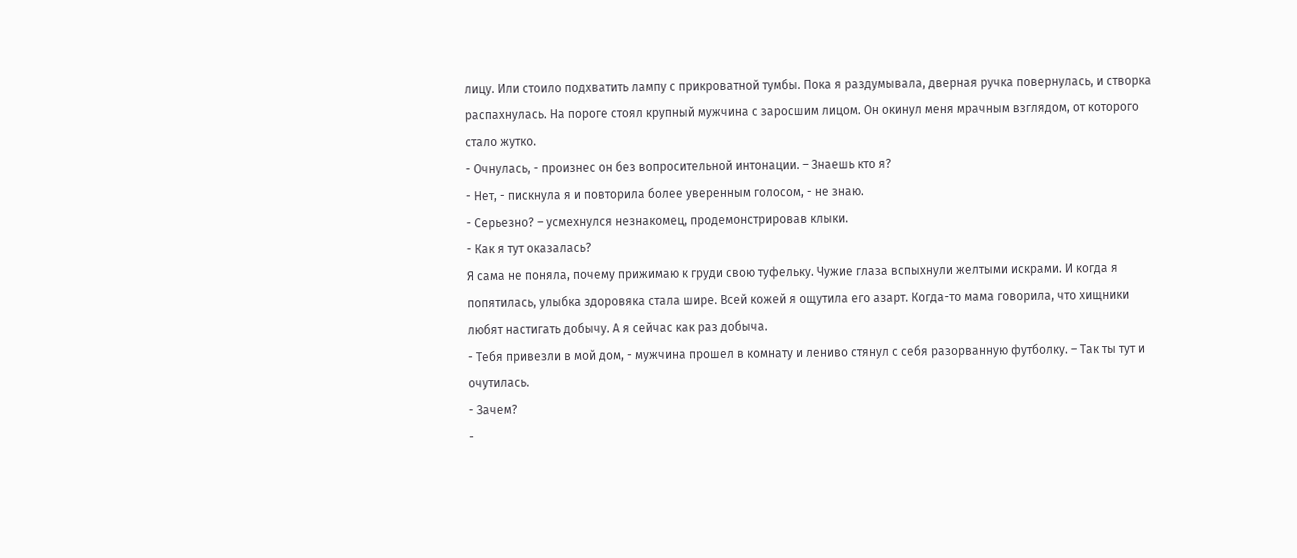лицу. Или стоило подхватить лампу с прикроватной тумбы. Пока я раздумывала, дверная ручка повернулась, и створка распахнулась. На пороге стоял крупный мужчина с заросшим лицом. Он окинул меня мрачным взглядом, от которого стало жутко.
- Очнулась, - произнес он без вопросительной интонации. – Знаешь кто я?
- Нет, - пискнула я и повторила более уверенным голосом, - не знаю.
- Серьезно? – усмехнулся незнакомец, продемонстрировав клыки.
- Как я тут оказалась?
Я сама не поняла, почему прижимаю к груди свою туфельку. Чужие глаза вспыхнули желтыми искрами. И когда я попятилась, улыбка здоровяка стала шире. Всей кожей я ощутила его азарт. Когда-то мама говорила, что хищники любят настигать добычу. А я сейчас как раз добыча.
- Тебя привезли в мой дом, - мужчина прошел в комнату и лениво стянул с себя разорванную футболку. – Так ты тут и очутилась.
- Зачем?
-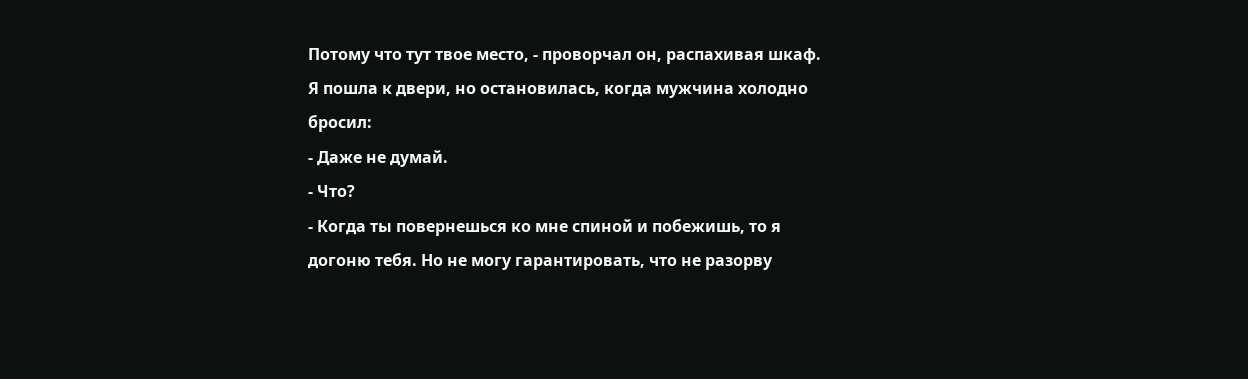Потому что тут твое место, - проворчал он, распахивая шкаф.
Я пошла к двери, но остановилась, когда мужчина холодно бросил:
- Даже не думай.
- Что?
- Когда ты повернешься ко мне спиной и побежишь, то я догоню тебя. Но не могу гарантировать, что не разорву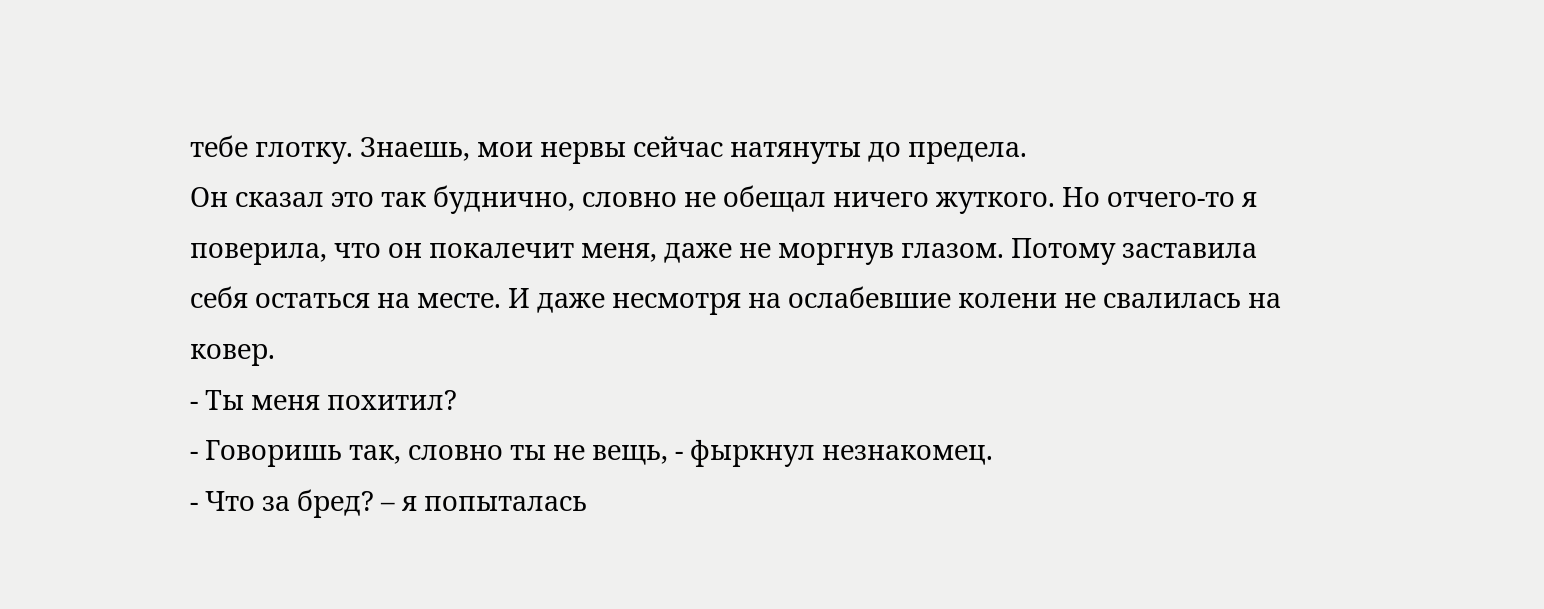тебе глотку. Знаешь, мои нервы сейчас натянуты до предела.
Он сказал это так буднично, словно не обещал ничего жуткого. Но отчего-то я поверила, что он покалечит меня, даже не моргнув глазом. Потому заставила себя остаться на месте. И даже несмотря на ослабевшие колени не свалилась на ковер.
- Ты меня похитил?
- Говоришь так, словно ты не вещь, - фыркнул незнакомец.
- Что за бред? – я попыталась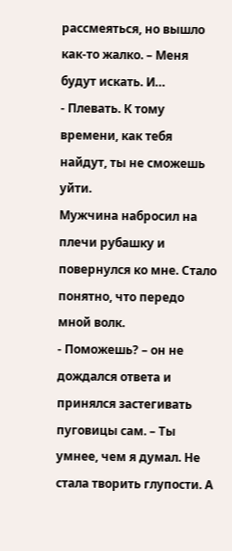рассмеяться, но вышло как-то жалко. – Меня будут искать. И…
- Плевать. К тому времени, как тебя найдут, ты не сможешь уйти.
Мужчина набросил на плечи рубашку и повернулся ко мне. Стало понятно, что передо мной волк.
- Поможешь? – он не дождался ответа и принялся застегивать пуговицы сам. – Ты умнее, чем я думал. Не стала творить глупости. А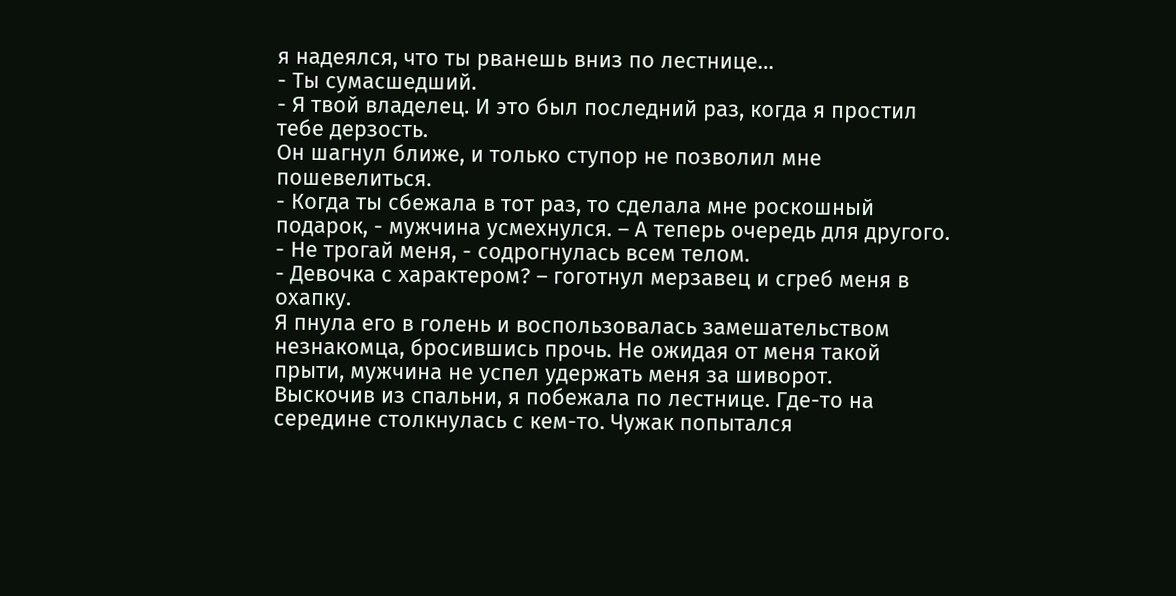я надеялся, что ты рванешь вниз по лестнице…
- Ты сумасшедший.
- Я твой владелец. И это был последний раз, когда я простил тебе дерзость.
Он шагнул ближе, и только ступор не позволил мне пошевелиться.
- Когда ты сбежала в тот раз, то сделала мне роскошный подарок, - мужчина усмехнулся. – А теперь очередь для другого.
- Не трогай меня, - содрогнулась всем телом.
- Девочка с характером? – гоготнул мерзавец и сгреб меня в охапку.
Я пнула его в голень и воспользовалась замешательством незнакомца, бросившись прочь. Не ожидая от меня такой прыти, мужчина не успел удержать меня за шиворот.
Выскочив из спальни, я побежала по лестнице. Где-то на середине столкнулась с кем-то. Чужак попытался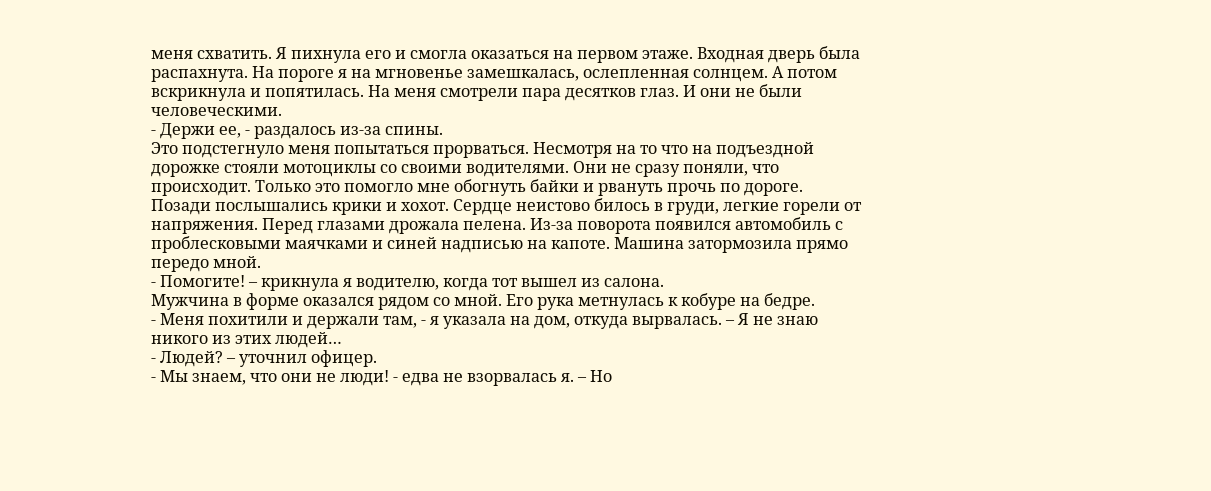меня схватить. Я пихнула его и смогла оказаться на первом этаже. Входная дверь была распахнута. На пороге я на мгновенье замешкалась, ослепленная солнцем. А потом вскрикнула и попятилась. На меня смотрели пара десятков глаз. И они не были человеческими.
- Держи ее, - раздалось из-за спины.
Это подстегнуло меня попытаться прорваться. Несмотря на то что на подъездной дорожке стояли мотоциклы со своими водителями. Они не сразу поняли, что происходит. Только это помогло мне обогнуть байки и рвануть прочь по дороге.
Позади послышались крики и хохот. Сердце неистово билось в груди, легкие горели от напряжения. Перед глазами дрожала пелена. Из-за поворота появился автомобиль с проблесковыми маячками и синей надписью на капоте. Машина затормозила прямо передо мной.
- Помогите! – крикнула я водителю, когда тот вышел из салона.
Мужчина в форме оказался рядом со мной. Его рука метнулась к кобуре на бедре.
- Меня похитили и держали там, - я указала на дом, откуда вырвалась. – Я не знаю никого из этих людей…
- Людей? – уточнил офицер.
- Мы знаем, что они не люди! - едва не взорвалась я. – Но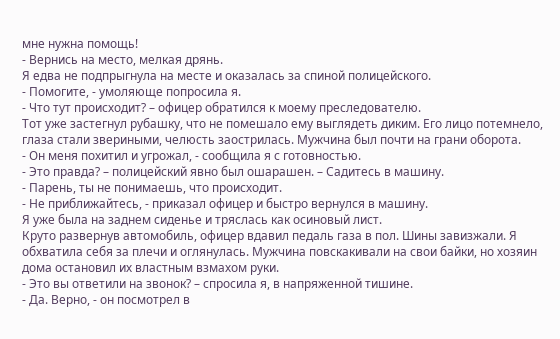мне нужна помощь!
- Вернись на место, мелкая дрянь.
Я едва не подпрыгнула на месте и оказалась за спиной полицейского.
- Помогите, - умоляюще попросила я.
- Что тут происходит? – офицер обратился к моему преследователю.
Тот уже застегнул рубашку, что не помешало ему выглядеть диким. Его лицо потемнело, глаза стали звериными, челюсть заострилась. Мужчина был почти на грани оборота.
- Он меня похитил и угрожал, - сообщила я с готовностью.
- Это правда? – полицейский явно был ошарашен. – Садитесь в машину.
- Парень, ты не понимаешь, что происходит.
- Не приближайтесь, - приказал офицер и быстро вернулся в машину.
Я уже была на заднем сиденье и тряслась как осиновый лист.
Круто развернув автомобиль, офицер вдавил педаль газа в пол. Шины завизжали. Я обхватила себя за плечи и оглянулась. Мужчина повскакивали на свои байки, но хозяин дома остановил их властным взмахом руки.
- Это вы ответили на звонок? – спросила я, в напряженной тишине.
- Да. Верно, - он посмотрел в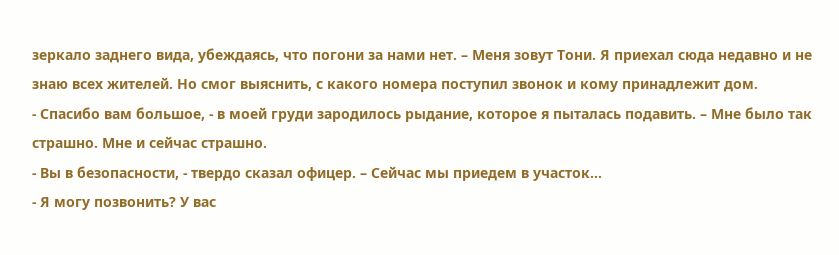зеркало заднего вида, убеждаясь, что погони за нами нет. – Меня зовут Тони. Я приехал сюда недавно и не знаю всех жителей. Но смог выяснить, с какого номера поступил звонок и кому принадлежит дом.
- Спасибо вам большое, - в моей груди зародилось рыдание, которое я пыталась подавить. – Мне было так страшно. Мне и сейчас страшно.
- Вы в безопасности, - твердо сказал офицер. – Сейчас мы приедем в участок…
- Я могу позвонить? У вас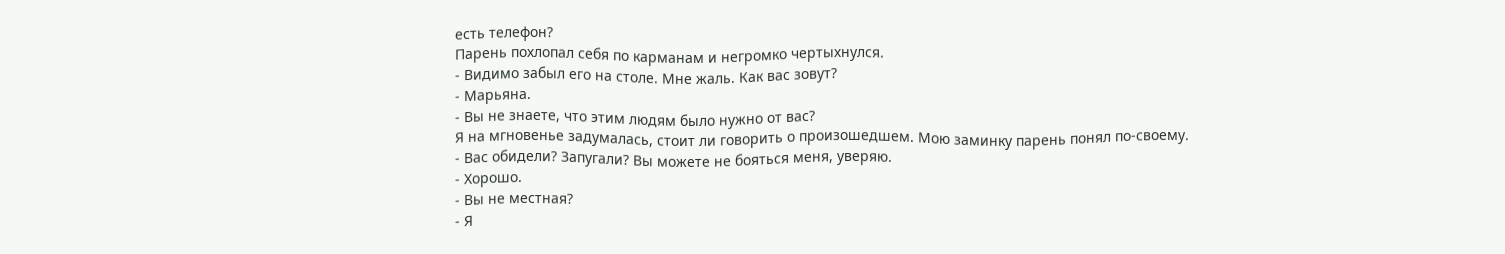есть телефон?
Парень похлопал себя по карманам и негромко чертыхнулся.
- Видимо забыл его на столе. Мне жаль. Как вас зовут?
- Марьяна.
- Вы не знаете, что этим людям было нужно от вас?
Я на мгновенье задумалась, стоит ли говорить о произошедшем. Мою заминку парень понял по-своему.
- Вас обидели? Запугали? Вы можете не бояться меня, уверяю.
- Хорошо.
- Вы не местная?
- Я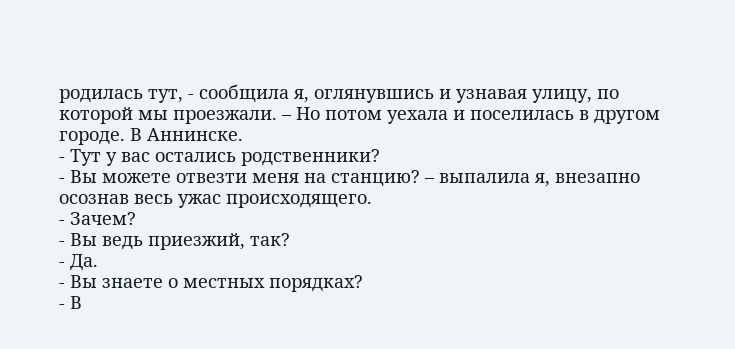родилась тут, - сообщила я, оглянувшись и узнавая улицу, по которой мы проезжали. – Но потом уехала и поселилась в другом городе. В Аннинске.
- Тут у вас остались родственники?
- Вы можете отвезти меня на станцию? – выпалила я, внезапно осознав весь ужас происходящего.
- Зачем?
- Вы ведь приезжий, так?
- Да.
- Вы знаете о местных порядках?
- В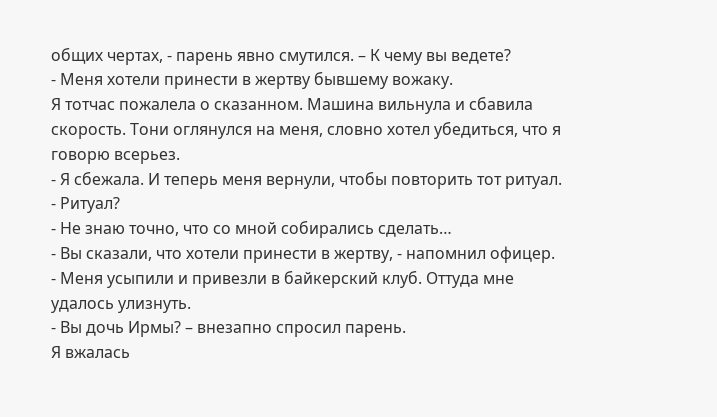общих чертах, - парень явно смутился. – К чему вы ведете?
- Меня хотели принести в жертву бывшему вожаку.
Я тотчас пожалела о сказанном. Машина вильнула и сбавила скорость. Тони оглянулся на меня, словно хотел убедиться, что я говорю всерьез.
- Я сбежала. И теперь меня вернули, чтобы повторить тот ритуал.
- Ритуал?
- Не знаю точно, что со мной собирались сделать…
- Вы сказали, что хотели принести в жертву, - напомнил офицер.
- Меня усыпили и привезли в байкерский клуб. Оттуда мне удалось улизнуть.
- Вы дочь Ирмы? – внезапно спросил парень.
Я вжалась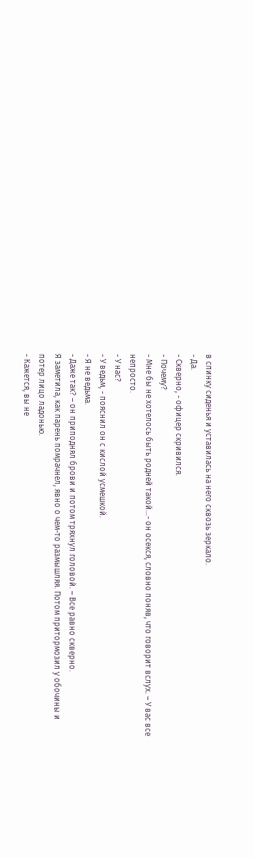в спинку сиденья и уставилась на него сквозь зеркало.
- Да.
- Скверно, - офицер скривился.
- Почему?
- Мне бы не хотелось быть родней такой…- он осекся, словно поняв, что говорит вслух. – У вас все непросто.
- У нас?
- У ведьм, - пояснил он с кислой усмешкой.
- Я не ведьма.
- Даже так? – он приподнял брови и потом тряхнул головой. – Все равно скверно.
Я заметила, как парень помрачнел, явно о чем-то размышляя. Потом притормозил у обочины и потер лицо ладонью.
- Кажется, вы не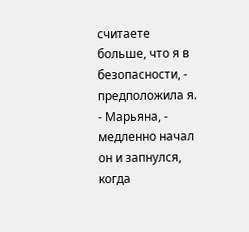считаете больше, что я в безопасности, - предположила я.
- Марьяна, - медленно начал он и запнулся, когда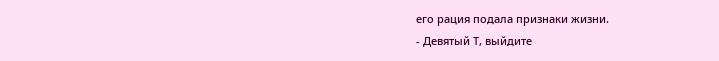его рация подала признаки жизни.
- Девятый Т, выйдите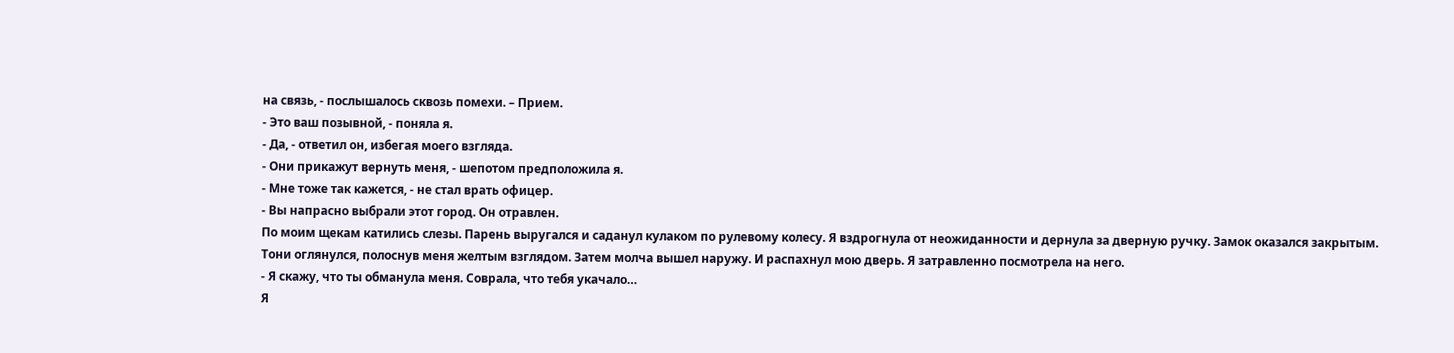на связь, - послышалось сквозь помехи. – Прием.
- Это ваш позывной, - поняла я.
- Да, - ответил он, избегая моего взгляда.
- Они прикажут вернуть меня, - шепотом предположила я.
- Мне тоже так кажется, - не стал врать офицер.
- Вы напрасно выбрали этот город. Он отравлен.
По моим щекам катились слезы. Парень выругался и саданул кулаком по рулевому колесу. Я вздрогнула от неожиданности и дернула за дверную ручку. Замок оказался закрытым.
Тони оглянулся, полоснув меня желтым взглядом. Затем молча вышел наружу. И распахнул мою дверь. Я затравленно посмотрела на него.
- Я скажу, что ты обманула меня. Соврала, что тебя укачало…
Я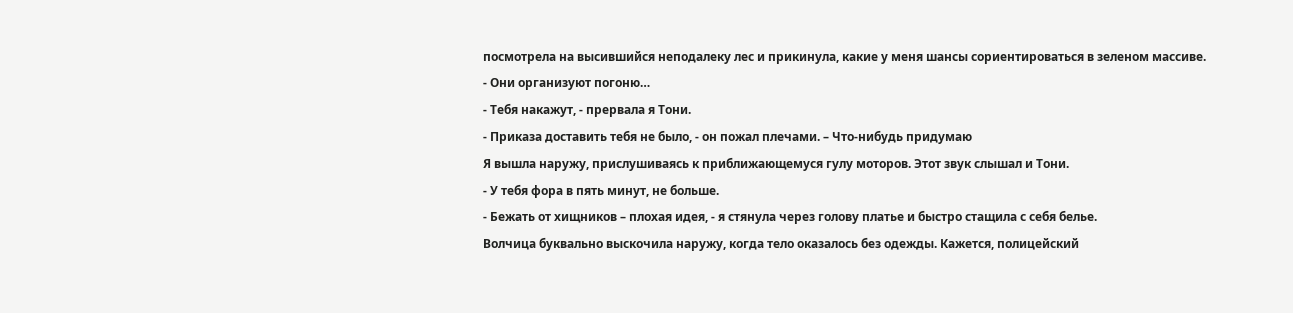посмотрела на высившийся неподалеку лес и прикинула, какие у меня шансы сориентироваться в зеленом массиве.
- Они организуют погоню…
- Тебя накажут, - прервала я Тони.
- Приказа доставить тебя не было, - он пожал плечами. – Что-нибудь придумаю
Я вышла наружу, прислушиваясь к приближающемуся гулу моторов. Этот звук слышал и Тони.
- У тебя фора в пять минут, не больше.
- Бежать от хищников – плохая идея, - я стянула через голову платье и быстро стащила с себя белье.
Волчица буквально выскочила наружу, когда тело оказалось без одежды. Кажется, полицейский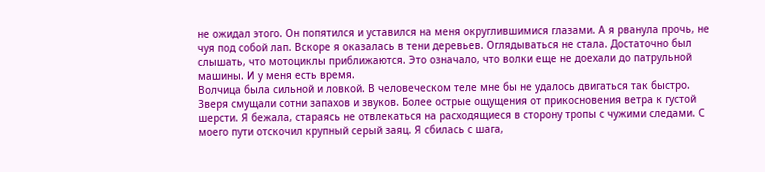не ожидал этого. Он попятился и уставился на меня округлившимися глазами. А я рванула прочь, не чуя под собой лап. Вскоре я оказалась в тени деревьев. Оглядываться не стала. Достаточно был слышать, что мотоциклы приближаются. Это означало, что волки еще не доехали до патрульной машины. И у меня есть время.
Волчица была сильной и ловкой. В человеческом теле мне бы не удалось двигаться так быстро. Зверя смущали сотни запахов и звуков. Более острые ощущения от прикосновения ветра к густой шерсти. Я бежала, стараясь не отвлекаться на расходящиеся в сторону тропы с чужими следами. С моего пути отскочил крупный серый заяц. Я сбилась с шага,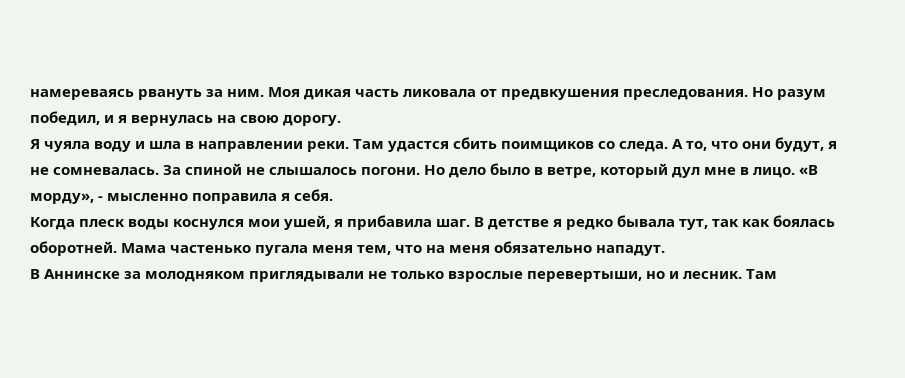намереваясь рвануть за ним. Моя дикая часть ликовала от предвкушения преследования. Но разум победил, и я вернулась на свою дорогу.
Я чуяла воду и шла в направлении реки. Там удастся сбить поимщиков со следа. А то, что они будут, я не сомневалась. За спиной не слышалось погони. Но дело было в ветре, который дул мне в лицо. «В морду», - мысленно поправила я себя.
Когда плеск воды коснулся мои ушей, я прибавила шаг. В детстве я редко бывала тут, так как боялась оборотней. Мама частенько пугала меня тем, что на меня обязательно нападут.
В Аннинске за молодняком приглядывали не только взрослые перевертыши, но и лесник. Там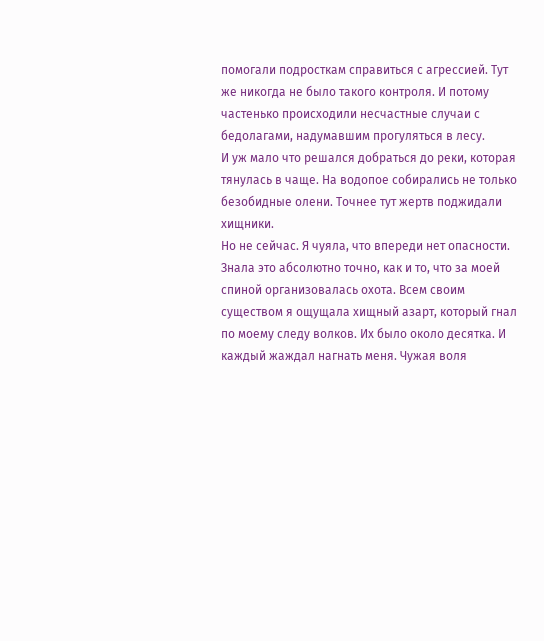помогали подросткам справиться с агрессией. Тут же никогда не было такого контроля. И потому частенько происходили несчастные случаи с бедолагами, надумавшим прогуляться в лесу.
И уж мало что решался добраться до реки, которая тянулась в чаще. На водопое собирались не только безобидные олени. Точнее тут жертв поджидали хищники.
Но не сейчас. Я чуяла, что впереди нет опасности. Знала это абсолютно точно, как и то, что за моей спиной организовалась охота. Всем своим существом я ощущала хищный азарт, который гнал по моему следу волков. Их было около десятка. И каждый жаждал нагнать меня. Чужая воля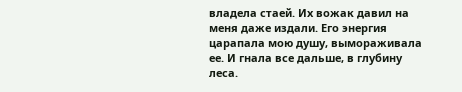владела стаей. Их вожак давил на меня даже издали. Его энергия царапала мою душу, вымораживала ее. И гнала все дальше, в глубину леса.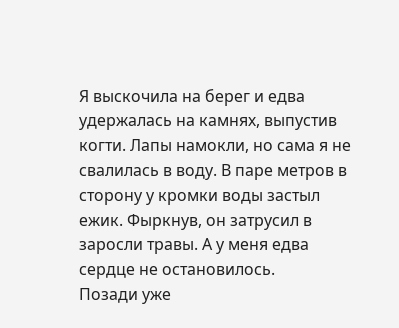Я выскочила на берег и едва удержалась на камнях, выпустив когти. Лапы намокли, но сама я не свалилась в воду. В паре метров в сторону у кромки воды застыл ежик. Фыркнув, он затрусил в заросли травы. А у меня едва сердце не остановилось.
Позади уже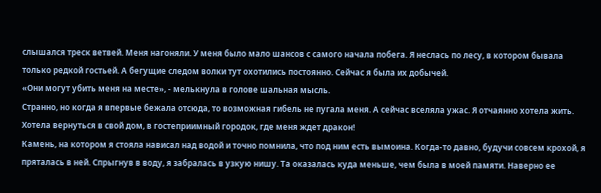слышался треск ветвей. Меня нагоняли. У меня было мало шансов с самого начала побега. Я неслась по лесу, в котором бывала только редкой гостьей. А бегущие следом волки тут охотились постоянно. Сейчас я была их добычей.
«Они могут убить меня на месте», - мелькнула в голове шальная мысль.
Странно, но когда я впервые бежала отсюда, то возможная гибель не пугала меня. А сейчас вселяла ужас. Я отчаянно хотела жить. Хотела вернуться в свой дом, в гостеприимный городок, где меня ждет дракон!
Камень, на котором я стояла нависал над водой и точно помнила, что под ним есть вымоина. Когда-то давно, будучи совсем крохой, я пряталась в ней. Спрыгнув в воду, я забралась в узкую нишу. Та оказалась куда меньше, чем была в моей памяти. Наверно ее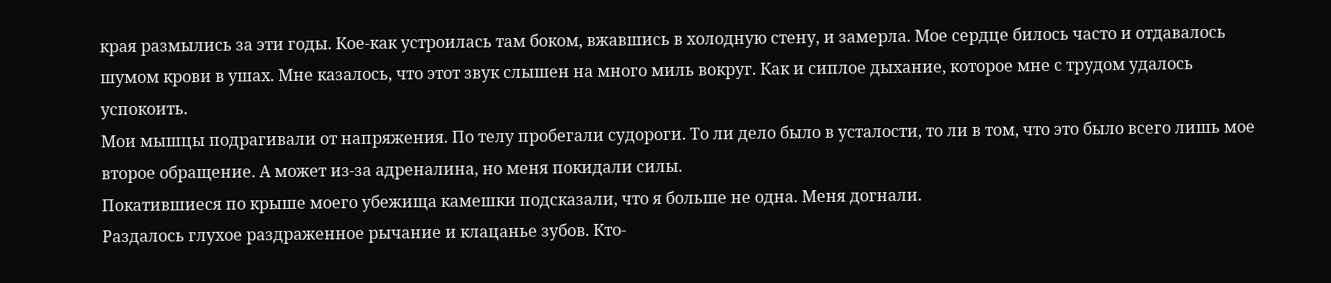края размылись за эти годы. Кое-как устроилась там боком, вжавшись в холодную стену, и замерла. Мое сердце билось часто и отдавалось шумом крови в ушах. Мне казалось, что этот звук слышен на много миль вокруг. Как и сиплое дыхание, которое мне с трудом удалось успокоить.
Мои мышцы подрагивали от напряжения. По телу пробегали судороги. То ли дело было в усталости, то ли в том, что это было всего лишь мое второе обращение. А может из-за адреналина, но меня покидали силы.
Покатившиеся по крыше моего убежища камешки подсказали, что я больше не одна. Меня догнали.
Раздалось глухое раздраженное рычание и клацанье зубов. Кто-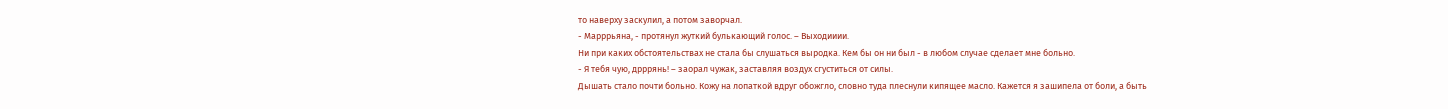то наверху заскулил, а потом заворчал.
- Марррьяна, - протянул жуткий булькающий голос. – Выходииии.
Ни при каких обстоятельствах не стала бы слушаться выродка. Кем бы он ни был - в любом случае сделает мне больно.
- Я тебя чую, дрррянь! – заорал чужак, заставляя воздух сгуститься от силы.
Дышать стало почти больно. Кожу на лопаткой вдруг обожгло, словно туда плеснули кипящее масло. Кажется я зашипела от боли, а быть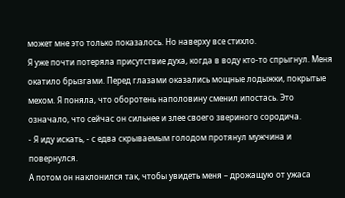может мне это только показалось. Но наверху все стихло.
Я уже почти потеряла присутствие духа, когда в воду кто-то спрыгнул. Меня окатило брызгами. Перед глазами оказались мощные лодыжки, покрытые мехом. Я поняла, что оборотень наполовину сменил ипостась. Это означало, что сейчас он сильнее и злее своего звериного сородича.
- Я иду искать, - с едва скрываемым голодом протянул мужчина и повернулся.
А потом он наклонился так, чтобы увидеть меня – дрожащую от ужаса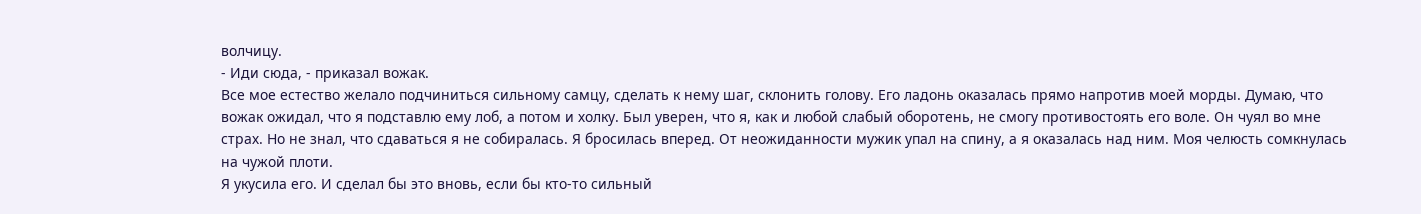волчицу.
- Иди сюда, - приказал вожак.
Все мое естество желало подчиниться сильному самцу, сделать к нему шаг, склонить голову. Его ладонь оказалась прямо напротив моей морды. Думаю, что вожак ожидал, что я подставлю ему лоб, а потом и холку. Был уверен, что я, как и любой слабый оборотень, не смогу противостоять его воле. Он чуял во мне страх. Но не знал, что сдаваться я не собиралась. Я бросилась вперед. От неожиданности мужик упал на спину, а я оказалась над ним. Моя челюсть сомкнулась на чужой плоти.
Я укусила его. И сделал бы это вновь, если бы кто-то сильный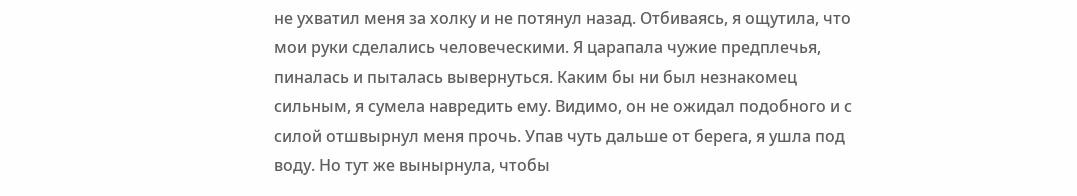не ухватил меня за холку и не потянул назад. Отбиваясь, я ощутила, что мои руки сделались человеческими. Я царапала чужие предплечья, пиналась и пыталась вывернуться. Каким бы ни был незнакомец сильным, я сумела навредить ему. Видимо, он не ожидал подобного и с силой отшвырнул меня прочь. Упав чуть дальше от берега, я ушла под воду. Но тут же вынырнула, чтобы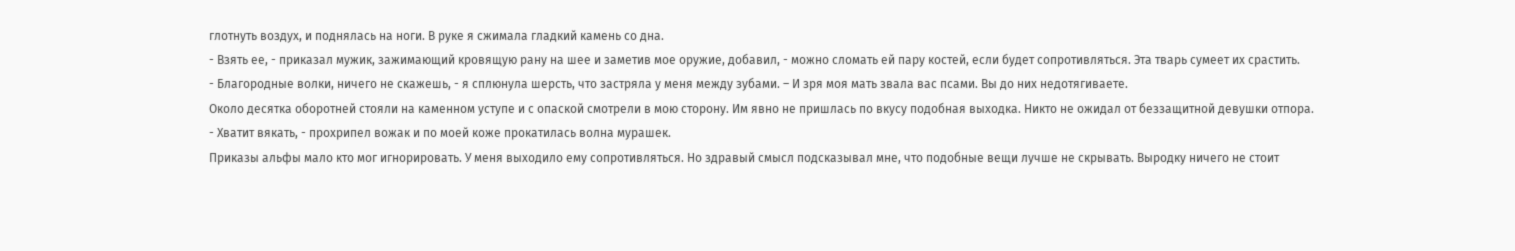глотнуть воздух, и поднялась на ноги. В руке я сжимала гладкий камень со дна.
- Взять ее, - приказал мужик, зажимающий кровящую рану на шее и заметив мое оружие, добавил, - можно сломать ей пару костей, если будет сопротивляться. Эта тварь сумеет их срастить.
- Благородные волки, ничего не скажешь, - я сплюнула шерсть, что застряла у меня между зубами. – И зря моя мать звала вас псами. Вы до них недотягиваете.
Около десятка оборотней стояли на каменном уступе и с опаской смотрели в мою сторону. Им явно не пришлась по вкусу подобная выходка. Никто не ожидал от беззащитной девушки отпора.
- Хватит вякать, - прохрипел вожак и по моей коже прокатилась волна мурашек.
Приказы альфы мало кто мог игнорировать. У меня выходило ему сопротивляться. Но здравый смысл подсказывал мне, что подобные вещи лучше не скрывать. Выродку ничего не стоит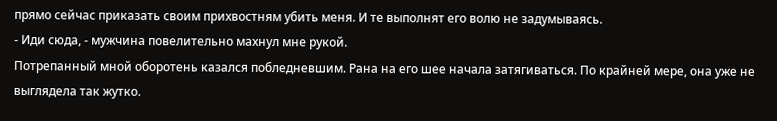прямо сейчас приказать своим прихвостням убить меня. И те выполнят его волю не задумываясь.
- Иди сюда, - мужчина повелительно махнул мне рукой.
Потрепанный мной оборотень казался побледневшим. Рана на его шее начала затягиваться. По крайней мере, она уже не выглядела так жутко.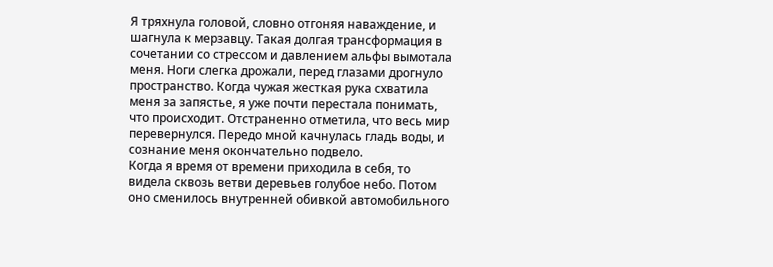Я тряхнула головой, словно отгоняя наваждение, и шагнула к мерзавцу. Такая долгая трансформация в сочетании со стрессом и давлением альфы вымотала меня. Ноги слегка дрожали, перед глазами дрогнуло пространство. Когда чужая жесткая рука схватила меня за запястье, я уже почти перестала понимать, что происходит. Отстраненно отметила, что весь мир перевернулся. Передо мной качнулась гладь воды, и сознание меня окончательно подвело.
Когда я время от времени приходила в себя, то видела сквозь ветви деревьев голубое небо. Потом оно сменилось внутренней обивкой автомобильного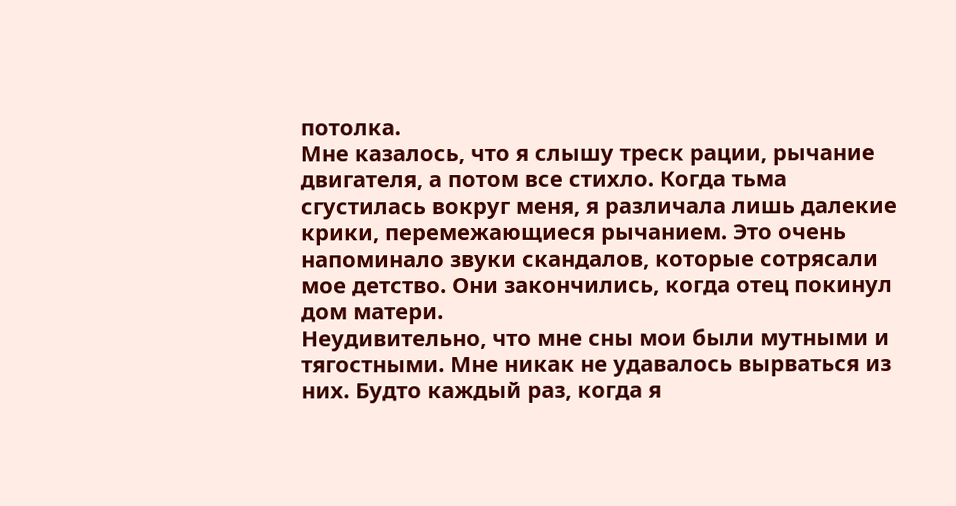потолка.
Мне казалось, что я слышу треск рации, рычание двигателя, а потом все стихло. Когда тьма сгустилась вокруг меня, я различала лишь далекие крики, перемежающиеся рычанием. Это очень напоминало звуки скандалов, которые сотрясали мое детство. Они закончились, когда отец покинул дом матери.
Неудивительно, что мне сны мои были мутными и тягостными. Мне никак не удавалось вырваться из них. Будто каждый раз, когда я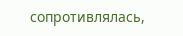сопротивлялась,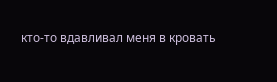кто-то вдавливал меня в кровать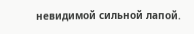невидимой сильной лапой.